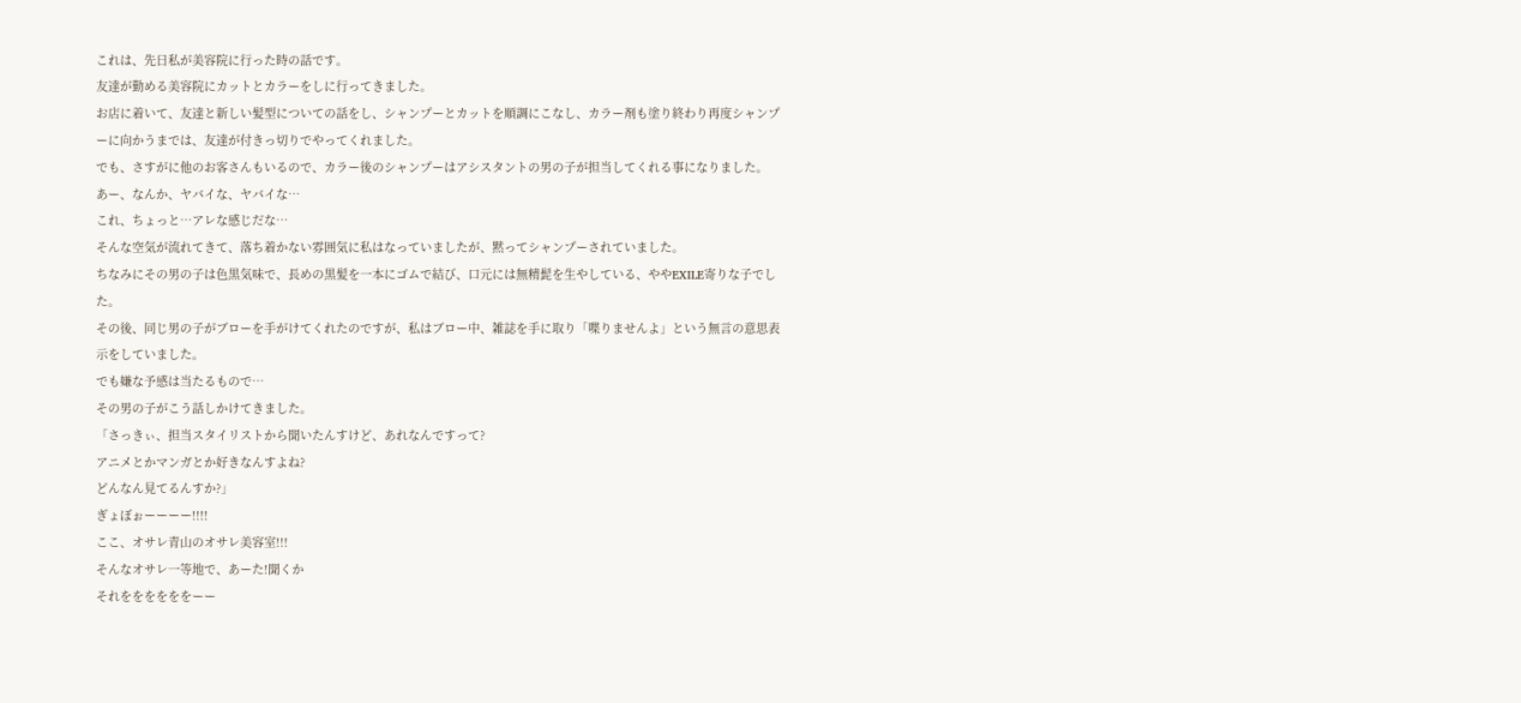これは、先日私が美容院に行った時の話です。
友達が勤める美容院にカットとカラーをしに行ってきました。
お店に着いて、友達と新しい髪型についての話をし、シャンプーとカットを順調にこなし、カラー剤も塗り終わり再度シャンプーに向かうまでは、友達が付きっ切りでやってくれました。
でも、さすがに他のお客さんもいるので、カラー後のシャンプーはアシスタントの男の子が担当してくれる事になりました。
あー、なんか、ヤバイな、ヤバイな…
これ、ちょっと…アレな感じだな…
そんな空気が流れてきて、落ち着かない雰囲気に私はなっていましたが、黙ってシャンプーされていました。
ちなみにその男の子は色黒気味で、長めの黒髪を一本にゴムで結び、口元には無精髭を生やしている、ややEXILE寄りな子でした。
その後、同じ男の子がブローを手がけてくれたのですが、私はブロー中、雑誌を手に取り「喋りませんよ」という無言の意思表示をしていました。
でも嫌な予感は当たるもので…
その男の子がこう話しかけてきました。
「さっきぃ、担当スタイリストから聞いたんすけど、あれなんですって?
アニメとかマンガとか好きなんすよね?
どんなん見てるんすか?」
ぎょぼぉーーーー!!!!
ここ、オサレ青山のオサレ美容室!!!
そんなオサレ一等地で、あーた!聞くか
それををををををーー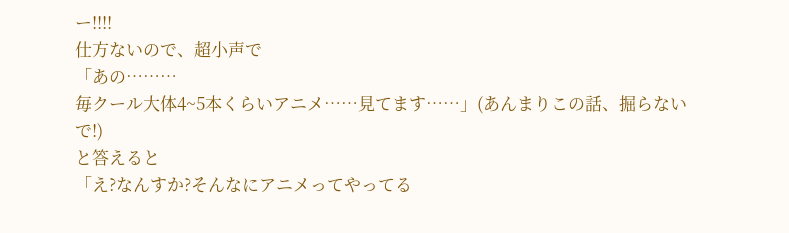ー!!!!
仕方ないので、超小声で
「あの………
毎クール大体4~5本くらいアニメ……見てます……」(あんまりこの話、掘らないで!)
と答えると
「え?なんすか?そんなにアニメってやってる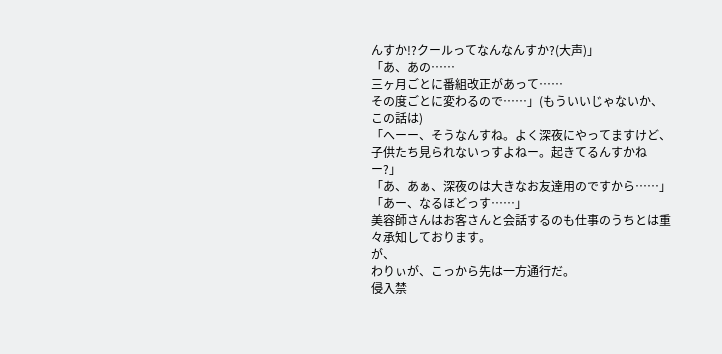んすか!?クールってなんなんすか?(大声)」
「あ、あの……
三ヶ月ごとに番組改正があって……
その度ごとに変わるので……」(もういいじゃないか、この話は)
「へーー、そうなんすね。よく深夜にやってますけど、子供たち見られないっすよねー。起きてるんすかねー?」
「あ、あぁ、深夜のは大きなお友達用のですから……」
「あー、なるほどっす……」
美容師さんはお客さんと会話するのも仕事のうちとは重々承知しております。
が、
わりぃが、こっから先は一方通行だ。
侵入禁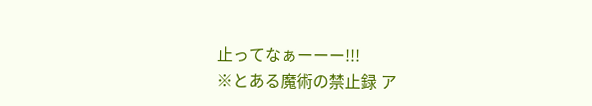止ってなぁーーー!!!
※とある魔術の禁止録 ア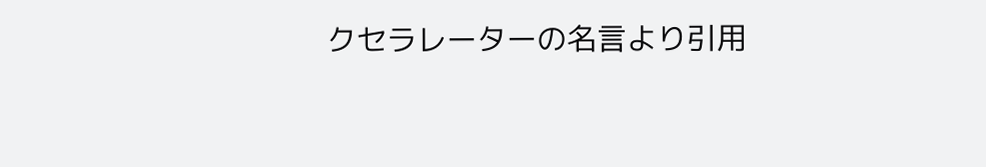クセラレーターの名言より引用